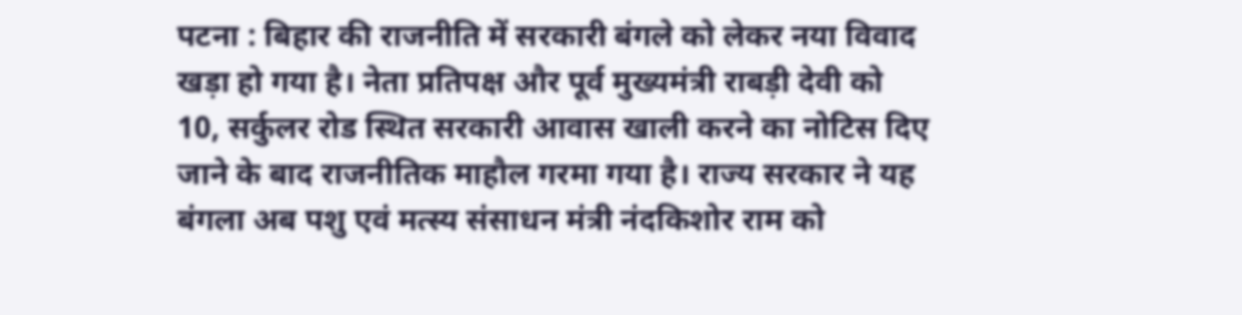पटना : बिहार की राजनीति में सरकारी बंगले को लेकर नया विवाद खड़ा हो गया है। नेता प्रतिपक्ष और पूर्व मुख्यमंत्री राबड़ी देवी को 10, सर्कुलर रोड स्थित सरकारी आवास खाली करने का नोटिस दिए जाने के बाद राजनीतिक माहौल गरमा गया है। राज्य सरकार ने यह बंगला अब पशु एवं मत्स्य संसाधन मंत्री नंदकिशोर राम को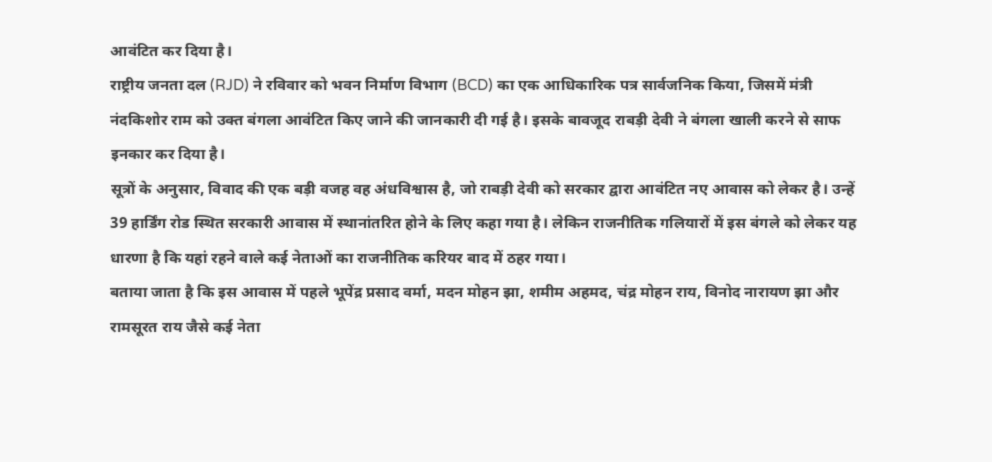आवंटित कर दिया है।
राष्ट्रीय जनता दल (RJD) ने रविवार को भवन निर्माण विभाग (BCD) का एक आधिकारिक पत्र सार्वजनिक किया, जिसमें मंत्री नंदकिशोर राम को उक्त बंगला आवंटित किए जाने की जानकारी दी गई है। इसके बावजूद राबड़ी देवी ने बंगला खाली करने से साफ इनकार कर दिया है।
सूत्रों के अनुसार, विवाद की एक बड़ी वजह वह अंधविश्वास है, जो राबड़ी देवी को सरकार द्वारा आवंटित नए आवास को लेकर है। उन्हें 39 हार्डिंग रोड स्थित सरकारी आवास में स्थानांतरित होने के लिए कहा गया है। लेकिन राजनीतिक गलियारों में इस बंगले को लेकर यह धारणा है कि यहां रहने वाले कई नेताओं का राजनीतिक करियर बाद में ठहर गया।
बताया जाता है कि इस आवास में पहले भूपेंद्र प्रसाद वर्मा, मदन मोहन झा, शमीम अहमद, चंद्र मोहन राय, विनोद नारायण झा और रामसूरत राय जैसे कई नेता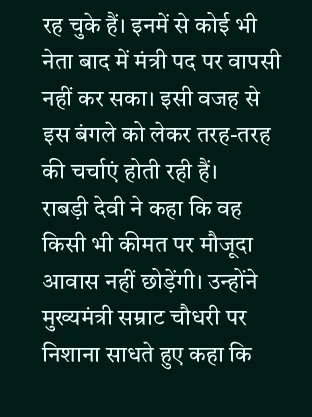रह चुके हैं। इनमें से कोई भी नेता बाद में मंत्री पद पर वापसी नहीं कर सका। इसी वजह से इस बंगले को लेकर तरह-तरह की चर्चाएं होती रही हैं।
राबड़ी देवी ने कहा कि वह किसी भी कीमत पर मौजूदा आवास नहीं छोड़ेंगी। उन्होंने मुख्यमंत्री सम्राट चौधरी पर निशाना साधते हुए कहा कि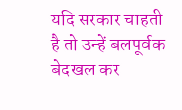यदि सरकार चाहती है तो उन्हें बलपूर्वक बेदखल कर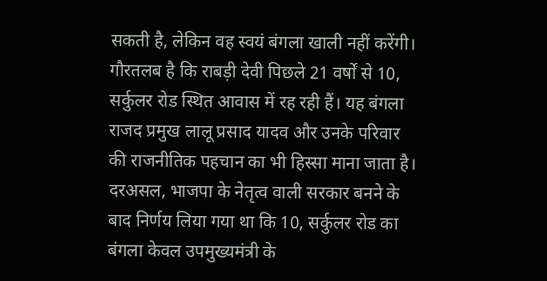सकती है, लेकिन वह स्वयं बंगला खाली नहीं करेंगी।
गौरतलब है कि राबड़ी देवी पिछले 21 वर्षों से 10, सर्कुलर रोड स्थित आवास में रह रही हैं। यह बंगला राजद प्रमुख लालू प्रसाद यादव और उनके परिवार की राजनीतिक पहचान का भी हिस्सा माना जाता है।
दरअसल, भाजपा के नेतृत्व वाली सरकार बनने के बाद निर्णय लिया गया था कि 10, सर्कुलर रोड का बंगला केवल उपमुख्यमंत्री के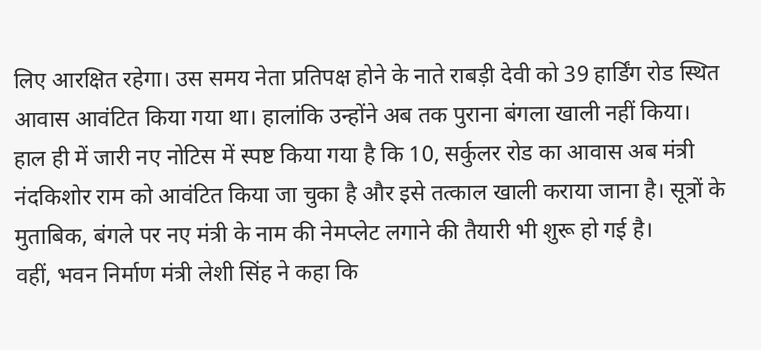लिए आरक्षित रहेगा। उस समय नेता प्रतिपक्ष होने के नाते राबड़ी देवी को 39 हार्डिंग रोड स्थित आवास आवंटित किया गया था। हालांकि उन्होंने अब तक पुराना बंगला खाली नहीं किया।
हाल ही में जारी नए नोटिस में स्पष्ट किया गया है कि 10, सर्कुलर रोड का आवास अब मंत्री नंदकिशोर राम को आवंटित किया जा चुका है और इसे तत्काल खाली कराया जाना है। सूत्रों के मुताबिक, बंगले पर नए मंत्री के नाम की नेमप्लेट लगाने की तैयारी भी शुरू हो गई है।
वहीं, भवन निर्माण मंत्री लेशी सिंह ने कहा कि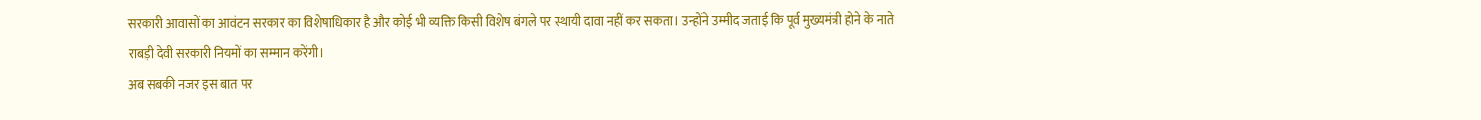सरकारी आवासों का आवंटन सरकार का विशेषाधिकार है और कोई भी व्यक्ति किसी विशेष बंगले पर स्थायी दावा नहीं कर सकता। उन्होंने उम्मीद जताई कि पूर्व मुख्यमंत्री होने के नाते राबड़ी देवी सरकारी नियमों का सम्मान करेंगी।
अब सबकी नजर इस बात पर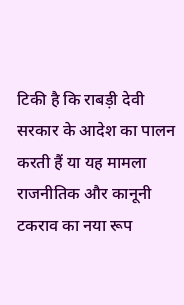टिकी है कि राबड़ी देवी सरकार के आदेश का पालन करती हैं या यह मामला राजनीतिक और कानूनी टकराव का नया रूप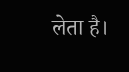लेता है।